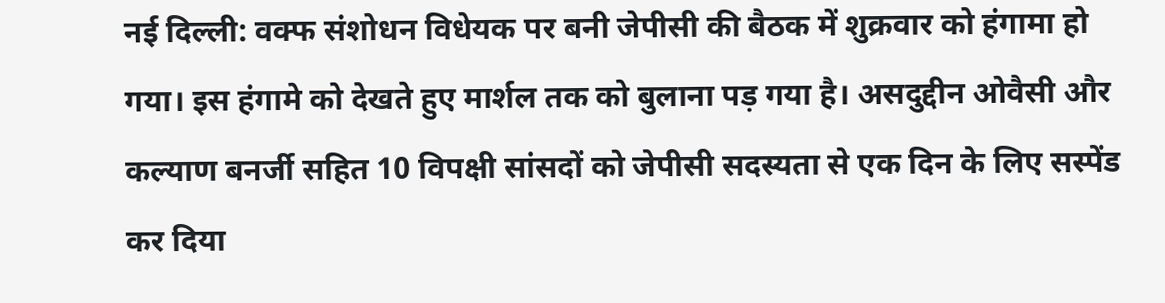नई दिल्ली: वक्फ संशोधन विधेयक पर बनी जेपीसी की बैठक में शुक्रवार को हंगामा हो गया। इस हंगामे को देखते हुए मार्शल तक को बुलाना पड़ गया है। असदुद्दीन ओवैसी और कल्याण बनर्जी सहित 10 विपक्षी सांसदों को जेपीसी सदस्यता से एक दिन के लिए सस्पेंड कर दिया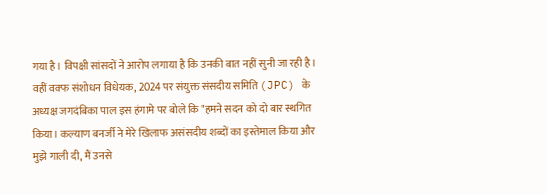गया है। विपक्षी सांसदों ने आरोप लगाया है कि उनकी बात नहीं सुनी जा रही है।
वहीं वक्फ संशोधन विधेयक, 2024 पर संयुक्त संसदीय समिति (JPC) के अध्यक्ष जगदंबिका पाल इस हंगामे पर बोले कि "हमने सदन को दो बार स्थगित किया। कल्याण बनर्जी ने मेरे खिलाफ असंसदीय शब्दों का इस्तेमाल किया और मुझे गाली दी, मैं उनसे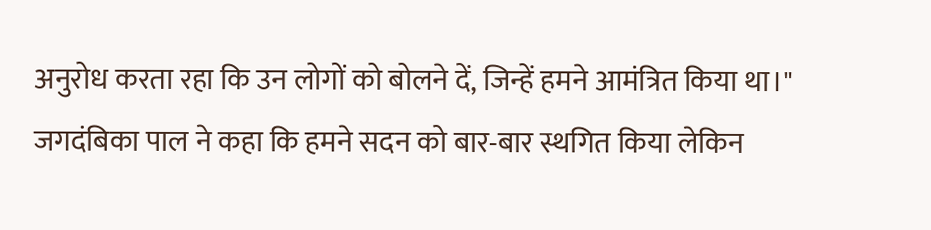अनुरोध करता रहा कि उन लोगों को बोलने दें, जिन्हें हमने आमंत्रित किया था।"
जगदंबिका पाल ने कहा कि हमने सदन को बार-बार स्थगित किया लेकिन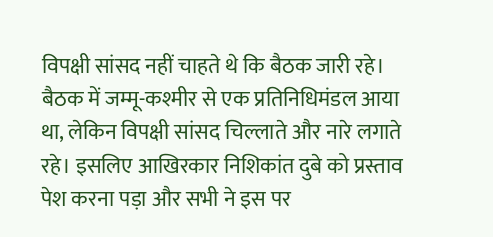विपक्षी सांसद नहीं चाहते थे कि बैठक जारी रहे। बैठक में जम्मू-कश्मीर से एक प्रतिनिधिमंडल आया था, लेकिन विपक्षी सांसद चिल्लाते और नारे लगाते रहे। इसलिए आखिरकार निशिकांत दुबे को प्रस्ताव पेश करना पड़ा और सभी ने इस पर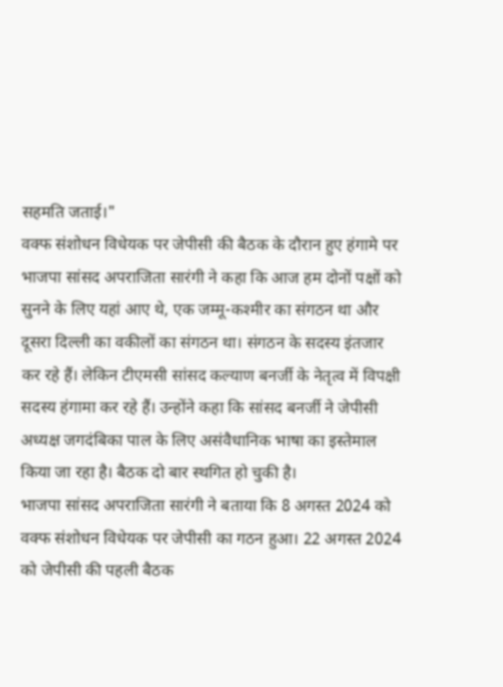सहमति जताई।"
वक्फ संशोधन विधेयक पर जेपीसी की बैठक के दौरान हुए हंगामे पर भाजपा सांसद अपराजिता सारंगी ने कहा कि आज हम दोनों पक्षों को सुनने के लिए यहां आए थे, एक जम्मू-कश्मीर का संगठन था और दूसरा दिल्ली का वकीलों का संगठन था। संगठन के सदस्य इंतजार कर रहे हैं। लेकिन टीएमसी सांसद कल्याण बनर्जी के नेतृत्व में विपक्षी सदस्य हंगामा कर रहे हैं। उन्होंने कहा कि सांसद बनर्जी ने जेपीसी अध्यक्ष जगदंबिका पाल के लिए असंवैधानिक भाषा का इस्तेमाल किया जा रहा है। बैठक दो बार स्थगित हो चुकी है।
भाजपा सांसद अपराजिता सारंगी ने बताया कि 8 अगस्त 2024 को वक्फ संशोधन विधेयक पर जेपीसी का गठन हुआ। 22 अगस्त 2024 को जेपीसी की पहली बैठक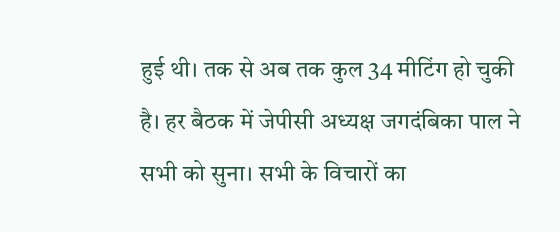हुई थी। तक से अब तक कुल 34 मीटिंग हो चुकी है। हर बैठक में जेपीसी अध्यक्ष जगदंबिका पाल ने सभी को सुना। सभी के विचारों का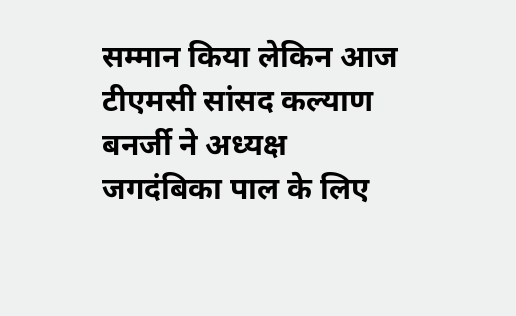सम्मान किया लेकिन आज टीएमसी सांसद कल्याण बनर्जी ने अध्यक्ष जगदंबिका पाल के लिए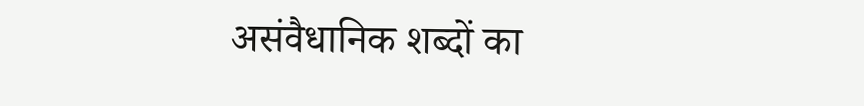असंवैधानिक शब्दों का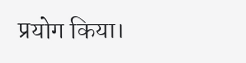प्रयोग किया।